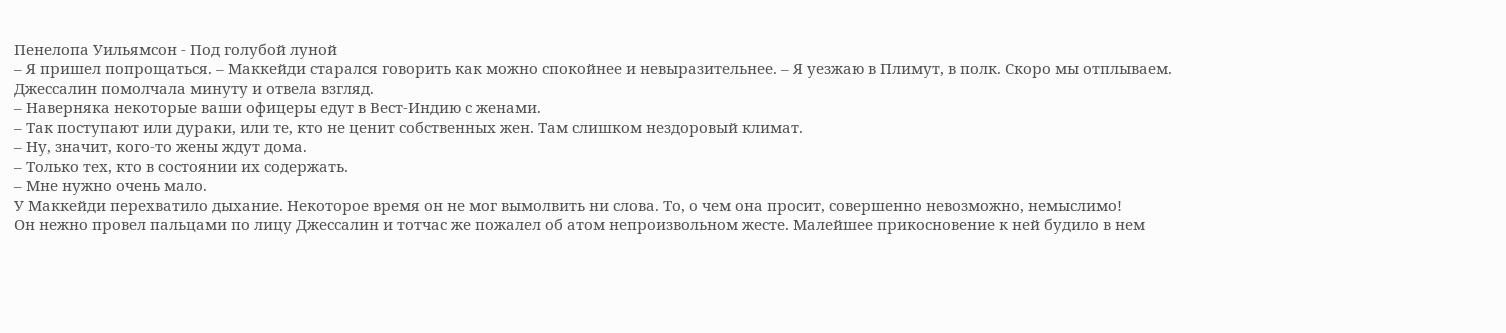Пенелопа Уильямсон - Под голубой луной
– Я пришел попрощаться. – Маккейди старался говорить как можно спокойнее и невыразительнее. – Я уезжаю в Плимут, в полк. Скоро мы отплываем.
Джессалин помолчала минуту и отвела взгляд.
– Наверняка некоторые ваши офицеры едут в Вест-Индию с женами.
– Так поступают или дураки, или те, кто не ценит собственных жен. Там слишком нездоровый климат.
– Ну, значит, кого-то жены ждут дома.
– Только тех, кто в состоянии их содержать.
– Мне нужно очень мало.
У Маккейди перехватило дыхание. Некоторое время он не мог вымолвить ни слова. То, о чем она просит, совершенно невозможно, немыслимо!
Он нежно провел пальцами по лицу Джессалин и тотчас же пожалел об атом непроизвольном жесте. Малейшее прикосновение к ней будило в нем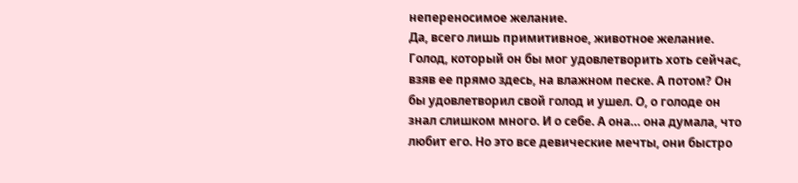непереносимое желание.
Да, всего лишь примитивное, животное желание. Голод, который он бы мог удовлетворить хоть сейчас, взяв ее прямо здесь, на влажном песке. А потом? Он бы удовлетворил свой голод и ушел. О, о голоде он знал слишком много. И о себе. А она… она думала, что любит его. Но это все девические мечты, они быстро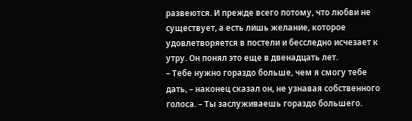развеются. И прежде всего потому, что любви не существует, а есть лишь желание, которое удовлетворяется в постели и бесследно исчезает к утру. Он понял это еще в двенадцать лет.
– Тебе нужно гораздо больше, чем я смогу тебе дать, – наконец сказал он, не узнавая собственного голоса. – Ты заслуживаешь гораздо большего.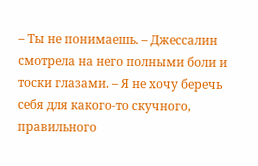– Ты не понимаешь. – Джессалин смотрела на него полными боли и тоски глазами. – Я не хочу беречь себя для какого-то скучного, правильного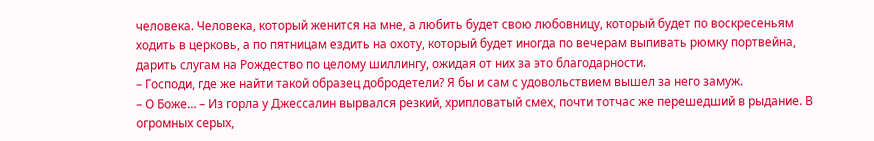человека. Человека, который женится на мне, а любить будет свою любовницу, который будет по воскресеньям ходить в церковь, а по пятницам ездить на охоту, который будет иногда по вечерам выпивать рюмку портвейна, дарить слугам на Рождество по целому шиллингу, ожидая от них за это благодарности.
– Господи, где же найти такой образец добродетели? Я бы и сам с удовольствием вышел за него замуж.
– О Боже… – Из горла у Джессалин вырвался резкий, хрипловатый смех, почти тотчас же перешедший в рыдание. В огромных серых,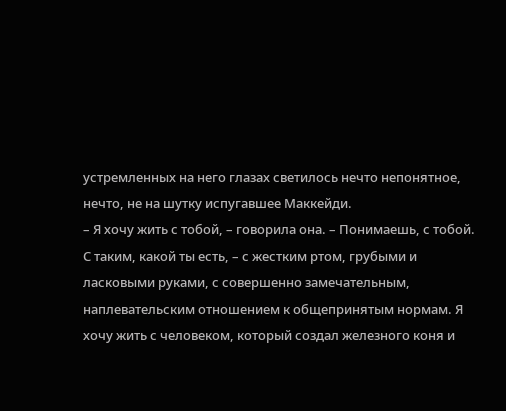устремленных на него глазах светилось нечто непонятное, нечто, не на шутку испугавшее Маккейди.
– Я хочу жить с тобой, – говорила она. – Понимаешь, с тобой. С таким, какой ты есть, – с жестким ртом, грубыми и ласковыми руками, с совершенно замечательным, наплевательским отношением к общепринятым нормам. Я хочу жить с человеком, который создал железного коня и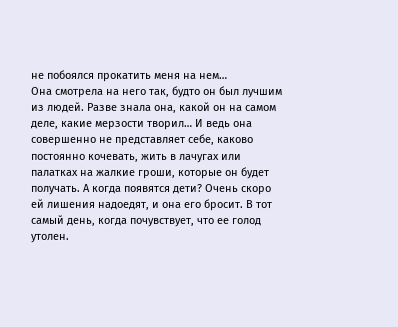не побоялся прокатить меня на нем…
Она смотрела на него так, будто он был лучшим из людей. Разве знала она, какой он на самом деле, какие мерзости творил… И ведь она совершенно не представляет себе, каково постоянно кочевать, жить в лачугах или палатках на жалкие гроши, которые он будет получать. А когда появятся дети? Очень скоро ей лишения надоедят, и она его бросит. В тот самый день, когда почувствует, что ее голод утолен.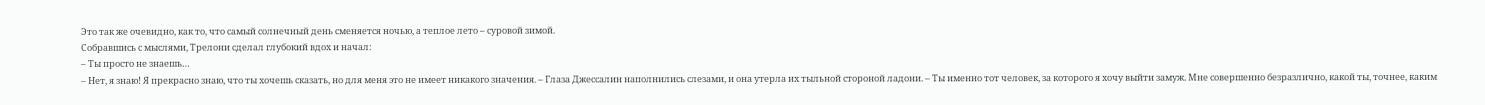Это так же очевидно, как то, что самый солнечный день сменяется ночью, а теплое лето – суровой зимой.
Собравшись с мыслями, Трелони сделал глубокий вдох и начал:
– Ты просто не знаешь…
– Нет, я знаю! Я прекрасно знаю, что ты хочешь сказать, но для меня это не имеет никакого значения. – Глаза Джессалин наполнились слезами, и она утерла их тыльной стороной ладони. – Ты именно тот человек, за которого я хочу выйти замуж. Мне совершенно безразлично, какой ты, точнее, каким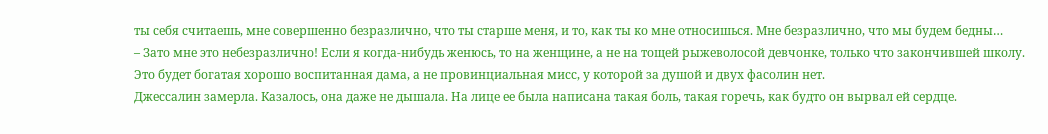ты себя считаешь, мне совершенно безразлично, что ты старше меня, и то, как ты ко мне относишься. Мне безразлично, что мы будем бедны…
– Зато мне это небезразлично! Если я когда-нибудь женюсь, то на женщине, а не на тощей рыжеволосой девчонке, только что закончившей школу. Это будет богатая хорошо воспитанная дама, а не провинциальная мисс, у которой за душой и двух фасолин нет.
Джессалин замерла. Казалось, она даже не дышала. На лице ее была написана такая боль, такая горечь, как будто он вырвал ей сердце.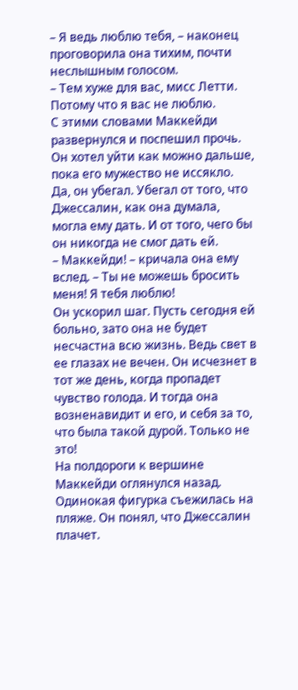– Я ведь люблю тебя, – наконец проговорила она тихим, почти неслышным голосом.
– Тем хуже для вас, мисс Летти. Потому что я вас не люблю.
С этими словами Маккейди развернулся и поспешил прочь. Он хотел уйти как можно дальше, пока его мужество не иссякло. Да, он убегал. Убегал от того, что Джессалин, как она думала, могла ему дать. И от того, чего бы он никогда не смог дать ей.
– Маккейди! – кричала она ему вслед. – Ты не можешь бросить меня! Я тебя люблю!
Он ускорил шаг. Пусть сегодня ей больно, зато она не будет несчастна всю жизнь. Ведь свет в ее глазах не вечен. Он исчезнет в тот же день, когда пропадет чувство голода. И тогда она возненавидит и его, и себя за то, что была такой дурой. Только не это!
На полдороги к вершине Маккейди оглянулся назад. Одинокая фигурка съежилась на пляже. Он понял, что Джессалин плачет.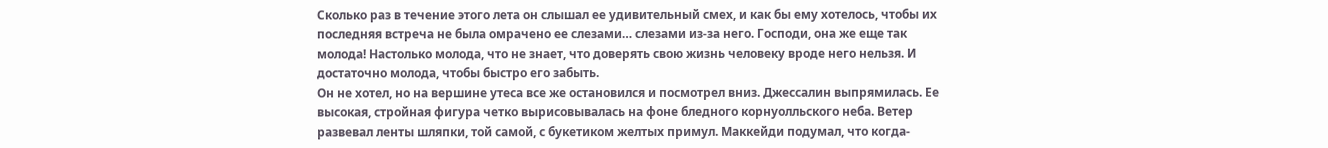Сколько раз в течение этого лета он слышал ее удивительный смех, и как бы ему хотелось, чтобы их последняя встреча не была омрачено ее слезами… слезами из-за него. Господи, она же еще так молода! Настолько молода, что не знает, что доверять свою жизнь человеку вроде него нельзя. И достаточно молода, чтобы быстро его забыть.
Он не хотел, но на вершине утеса все же остановился и посмотрел вниз. Джессалин выпрямилась. Ее высокая, стройная фигура четко вырисовывалась на фоне бледного корнуолльского неба. Ветер развевал ленты шляпки, той самой, с букетиком желтых примул. Маккейди подумал, что когда-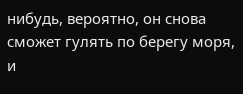нибудь, вероятно, он снова сможет гулять по берегу моря, и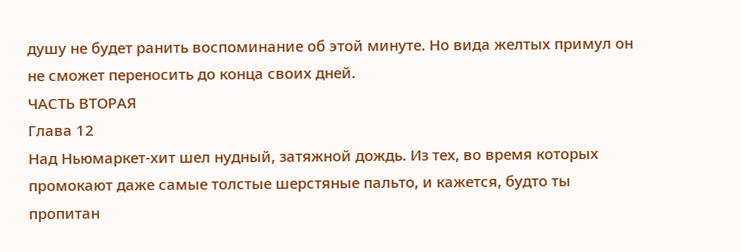душу не будет ранить воспоминание об этой минуте. Но вида желтых примул он не сможет переносить до конца своих дней.
ЧАСТЬ ВТОРАЯ
Глава 12
Над Ньюмаркет-хит шел нудный, затяжной дождь. Из тех, во время которых промокают даже самые толстые шерстяные пальто, и кажется, будто ты пропитан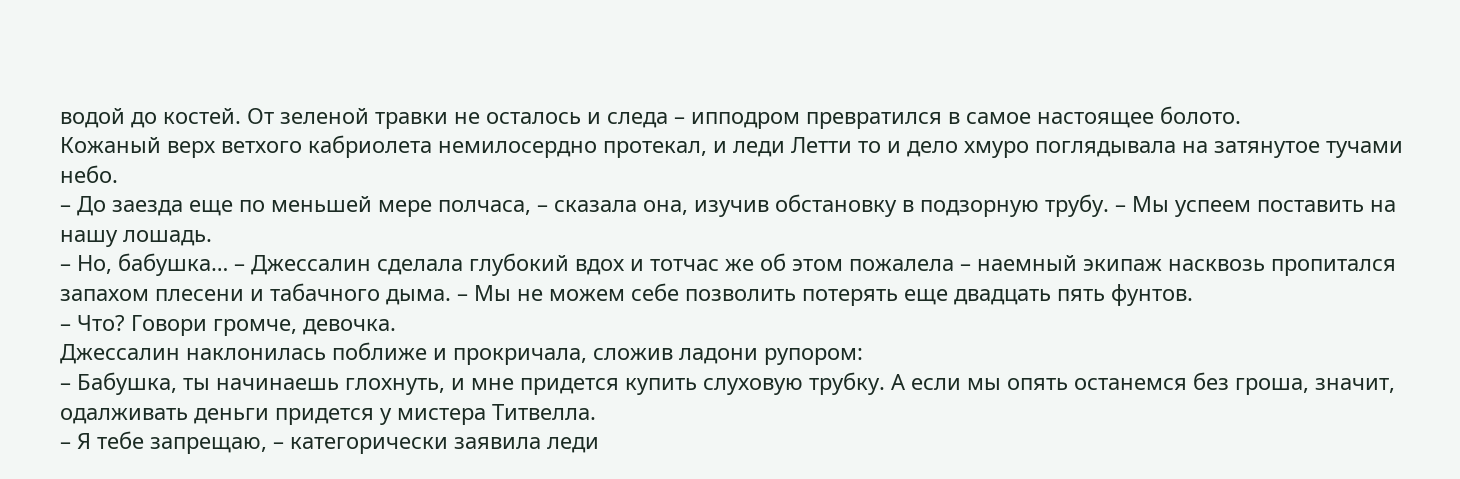водой до костей. От зеленой травки не осталось и следа – ипподром превратился в самое настоящее болото.
Кожаный верх ветхого кабриолета немилосердно протекал, и леди Летти то и дело хмуро поглядывала на затянутое тучами небо.
– До заезда еще по меньшей мере полчаса, – сказала она, изучив обстановку в подзорную трубу. – Мы успеем поставить на нашу лошадь.
– Но, бабушка… – Джессалин сделала глубокий вдох и тотчас же об этом пожалела – наемный экипаж насквозь пропитался запахом плесени и табачного дыма. – Мы не можем себе позволить потерять еще двадцать пять фунтов.
– Что? Говори громче, девочка.
Джессалин наклонилась поближе и прокричала, сложив ладони рупором:
– Бабушка, ты начинаешь глохнуть, и мне придется купить слуховую трубку. А если мы опять останемся без гроша, значит, одалживать деньги придется у мистера Титвелла.
– Я тебе запрещаю, – категорически заявила леди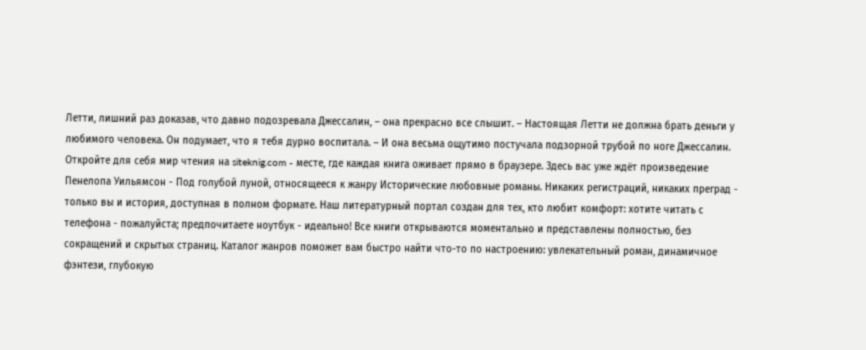Летти, лишний раз доказав, что давно подозревала Джессалин, – она прекрасно все слышит. – Настоящая Летти не должна брать деньги у любимого человека. Он подумает, что я тебя дурно воспитала. – И она весьма ощутимо постучала подзорной трубой по ноге Джессалин.
Откройте для себя мир чтения на siteknig.com - месте, где каждая книга оживает прямо в браузере. Здесь вас уже ждёт произведение Пенелопа Уильямсон - Под голубой луной, относящееся к жанру Исторические любовные романы. Никаких регистраций, никаких преград - только вы и история, доступная в полном формате. Наш литературный портал создан для тех, кто любит комфорт: хотите читать с телефона - пожалуйста; предпочитаете ноутбук - идеально! Все книги открываются моментально и представлены полностью, без сокращений и скрытых страниц. Каталог жанров поможет вам быстро найти что-то по настроению: увлекательный роман, динамичное фэнтези, глубокую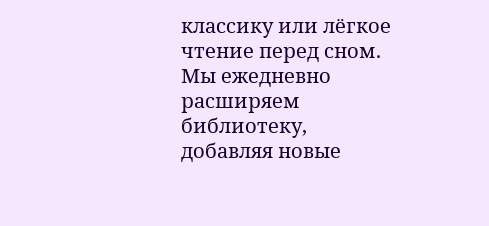классику или лёгкое чтение перед сном. Мы ежедневно расширяем библиотеку, добавляя новые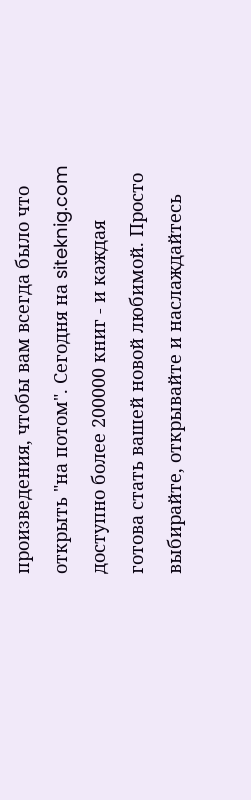произведения, чтобы вам всегда было что открыть "на потом". Сегодня на siteknig.com доступно более 200000 книг - и каждая готова стать вашей новой любимой. Просто выбирайте, открывайте и наслаждайтесь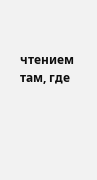чтением там, где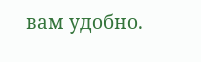вам удобно.